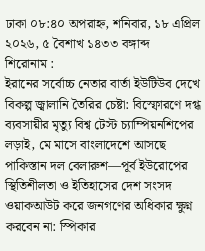ঢাকা ০৮:৪০ অপরাহ্ন, শনিবার, ১৮ এপ্রিল ২০২৬, ৫ বৈশাখ ১৪৩৩ বঙ্গাব্দ
শিরোনাম :
ইরানের সর্বোচ্চ নেতার বার্তা ইউটিউব দেখে বিকল্প জ্বালানি তৈরির চেষ্টা: বিস্ফোরণে দগ্ধ ব্যবসায়ীর মৃত্যু বিশ্ব টেস্ট চ্যাম্পিয়নশিপের লড়াই, মে মাসে বাংলাদেশে আসছে পাকিস্তান দল বেলারুশ—পূর্ব ইউরোপের স্থিতিশীলতা ও ইতিহাসের দেশ সংসদ ওয়াকআউট করে জনগণের অধিকার ক্ষুণ্ন করবেন না: স্পিকার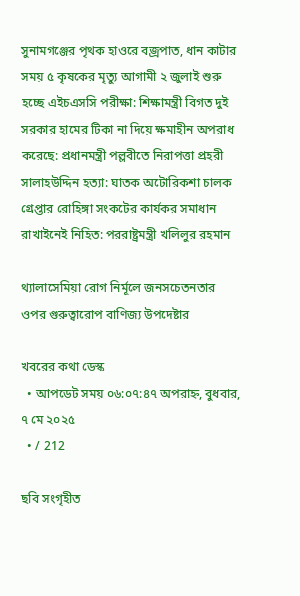সুনামগঞ্জের পৃথক হাওরে বজ্রপাত, ধান কাটার সময় ৫ কৃষকের মৃত্যু আগামী ২ জুলাই শুরু হচ্ছে এইচএসসি পরীক্ষা: শিক্ষামন্ত্রী বিগত দুই সরকার হামের টিকা না দিয়ে ক্ষমাহীন অপরাধ করেছে: প্রধানমন্ত্রী পল্লবীতে নিরাপত্তা প্রহরী সালাহউদ্দিন হত্যা: ঘাতক অটোরিকশা চালক গ্রেপ্তার রোহিঙ্গা সংকটের কার্যকর সমাধান রাখাইনেই নিহিত: পররাষ্ট্রমন্ত্রী খলিলুর রহমান

থ্যালাসেমিয়া রোগ নির্মূলে জনসচেতনতার ওপর গুরুত্বারোপ বাণিজ্য উপদেষ্টার

খবরের কথা ডেস্ক
  • আপডেট সময় ০৬:০৭:৪৭ অপরাহ্ন, বুধবার, ৭ মে ২০২৫
  • / 212

ছবি সংগৃহীত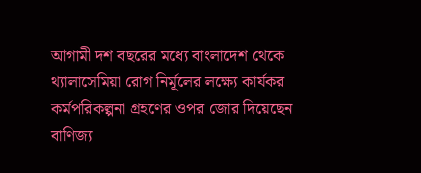আগামী দশ বছরের মধ্যে বাংলাদেশ থেকে থ্যালাসেমিয়া রোগ নির্মূলের লক্ষ্যে কার্যকর কর্মপরিকল্পনা গ্রহণের ওপর জোর দিয়েছেন বাণিজ্য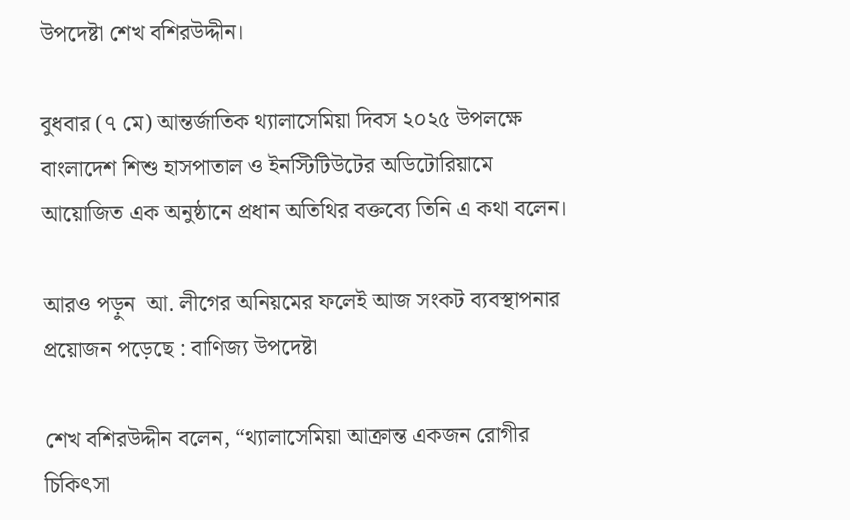উপদেষ্টা শেখ বশিরউদ্দীন।

বুধবার (৭ মে) আন্তর্জাতিক থ্যালাসেমিয়া দিবস ২০২৫ উপলক্ষে বাংলাদেশ শিশু হাসপাতাল ও ইনস্টিটিউটের অডিটোরিয়ামে আয়োজিত এক অনুষ্ঠানে প্রধান অতিথির বক্তব্যে তিনি এ কথা বলেন।

আরও পড়ুন  আ. লীগের অনিয়মের ফলেই আজ সংকট ব্যবস্থাপনার প্রয়োজন পড়েছে : বাণিজ্য উপদেষ্টা

শেখ বশিরউদ্দীন বলেন, “থ্যালাসেমিয়া আক্রান্ত একজন রোগীর চিকিৎসা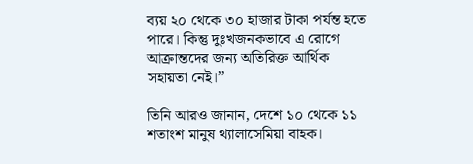ব্যয় ২০ থেকে ৩০ হাজার টাকা পর্যন্ত হতে পারে। কিন্তু দুঃখজনকভাবে এ রোগে আক্রান্তদের জন্য অতিরিক্ত আর্থিক সহায়তা নেই।”

তিনি আরও জানান, দেশে ১০ থেকে ১১ শতাংশ মানুষ থ্যালাসেমিয়া বাহক।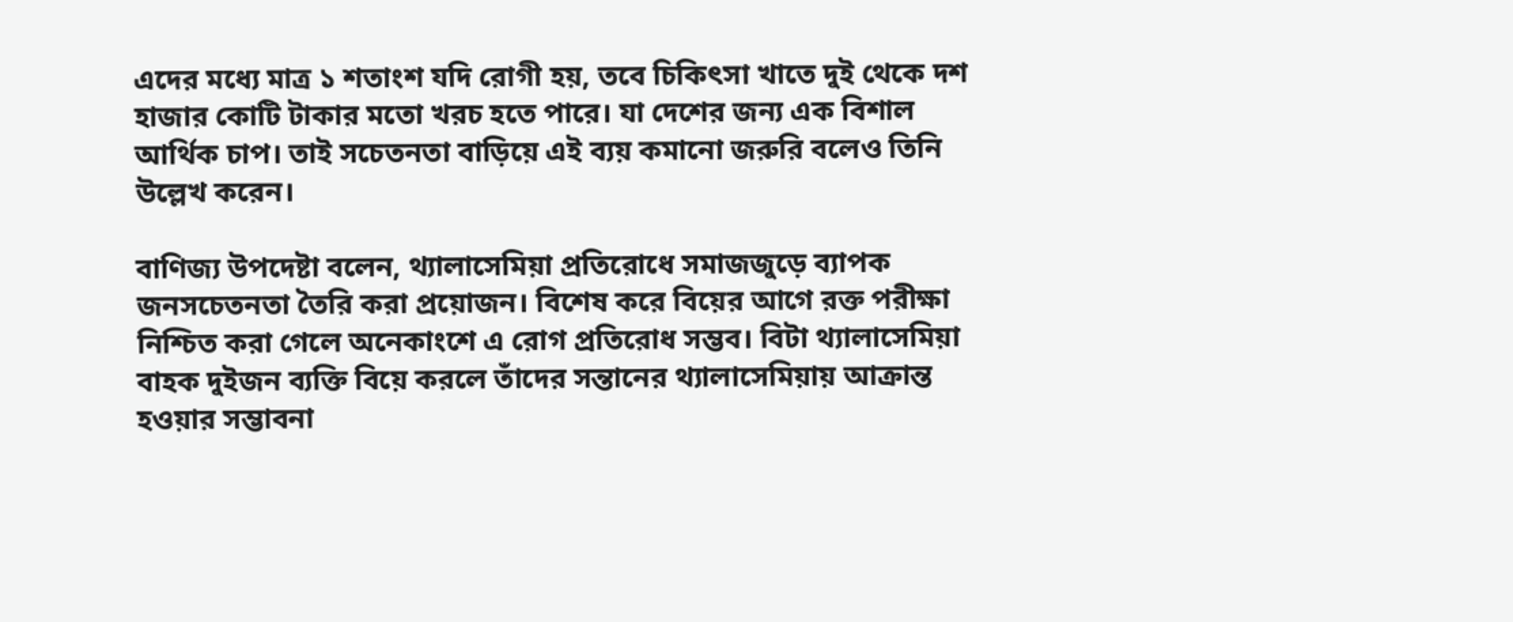এদের মধ্যে মাত্র ১ শতাংশ যদি রোগী হয়, তবে চিকিৎসা খাতে দুই থেকে দশ হাজার কোটি টাকার মতো খরচ হতে পারে। যা দেশের জন্য এক বিশাল আর্থিক চাপ। তাই সচেতনতা বাড়িয়ে এই ব্যয় কমানো জরুরি বলেও তিনি উল্লেখ করেন।

বাণিজ্য উপদেষ্টা বলেন, থ্যালাসেমিয়া প্রতিরোধে সমাজজুড়ে ব্যাপক জনসচেতনতা তৈরি করা প্রয়োজন। বিশেষ করে বিয়ের আগে রক্ত পরীক্ষা নিশ্চিত করা গেলে অনেকাংশে এ রোগ প্রতিরোধ সম্ভব। বিটা থ্যালাসেমিয়া বাহক দুইজন ব্যক্তি বিয়ে করলে তাঁদের সন্তানের থ্যালাসেমিয়ায় আক্রান্ত হওয়ার সম্ভাবনা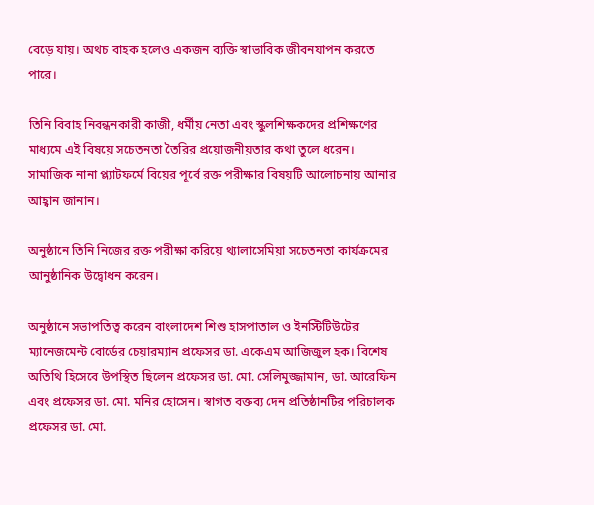বেড়ে যায়। অথচ বাহক হলেও একজন ব্যক্তি স্বাভাবিক জীবনযাপন করতে পারে।

তিনি বিবাহ নিবন্ধনকারী কাজী, ধর্মীয় নেতা এবং স্কুলশিক্ষকদের প্রশিক্ষণের মাধ্যমে এই বিষয়ে সচেতনতা তৈরির প্রয়োজনীয়তার কথা তুলে ধরেন। সামাজিক নানা প্ল্যাটফর্মে বিয়ের পূর্বে রক্ত পরীক্ষার বিষয়টি আলোচনায় আনার আহ্বান জানান।

অনুষ্ঠানে তিনি নিজের রক্ত পরীক্ষা করিয়ে থ্যালাসেমিয়া সচেতনতা কার্যক্রমের আনুষ্ঠানিক উদ্বোধন করেন।

অনুষ্ঠানে সভাপতিত্ব করেন বাংলাদেশ শিশু হাসপাতাল ও ইনস্টিটিউটের ম্যানেজমেন্ট বোর্ডের চেয়ারম্যান প্রফেসর ডা. একেএম আজিজুল হক। বিশেষ অতিথি হিসেবে উপস্থিত ছিলেন প্রফেসর ডা. মো. সেলিমুজ্জামান, ডা. আরেফিন এবং প্রফেসর ডা. মো. মনির হোসেন। স্বাগত বক্তব্য দেন প্রতিষ্ঠানটির পরিচালক প্রফেসর ডা. মো.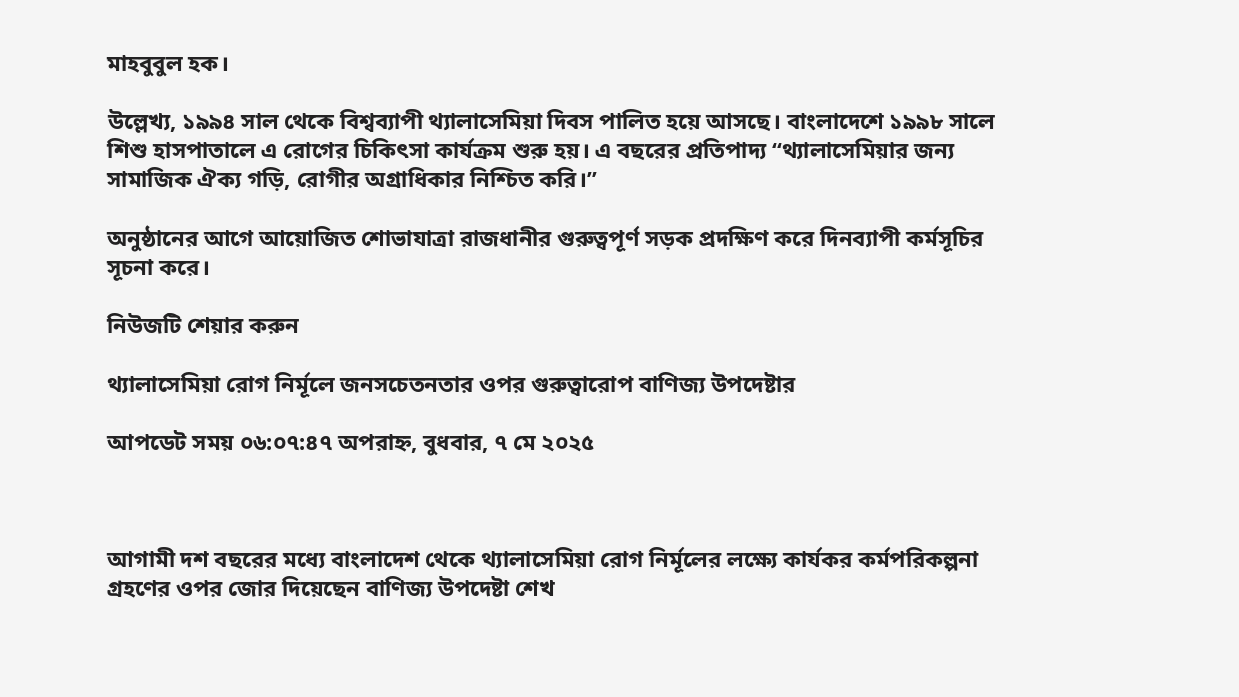মাহবুবুল হক।

উল্লেখ্য, ১৯৯৪ সাল থেকে বিশ্বব্যাপী থ্যালাসেমিয়া দিবস পালিত হয়ে আসছে। বাংলাদেশে ১৯৯৮ সালে শিশু হাসপাতালে এ রোগের চিকিৎসা কার্যক্রম শুরু হয়। এ বছরের প্রতিপাদ্য “থ্যালাসেমিয়ার জন্য সামাজিক ঐক্য গড়ি, রোগীর অগ্রাধিকার নিশ্চিত করি।”

অনুষ্ঠানের আগে আয়োজিত শোভাযাত্রা রাজধানীর গুরুত্বপূর্ণ সড়ক প্রদক্ষিণ করে দিনব্যাপী কর্মসূচির সূচনা করে।

নিউজটি শেয়ার করুন

থ্যালাসেমিয়া রোগ নির্মূলে জনসচেতনতার ওপর গুরুত্বারোপ বাণিজ্য উপদেষ্টার

আপডেট সময় ০৬:০৭:৪৭ অপরাহ্ন, বুধবার, ৭ মে ২০২৫



আগামী দশ বছরের মধ্যে বাংলাদেশ থেকে থ্যালাসেমিয়া রোগ নির্মূলের লক্ষ্যে কার্যকর কর্মপরিকল্পনা গ্রহণের ওপর জোর দিয়েছেন বাণিজ্য উপদেষ্টা শেখ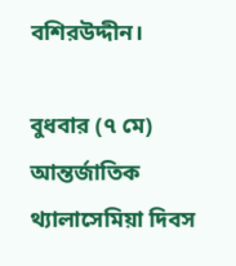বশিরউদ্দীন।

বুধবার (৭ মে) আন্তর্জাতিক থ্যালাসেমিয়া দিবস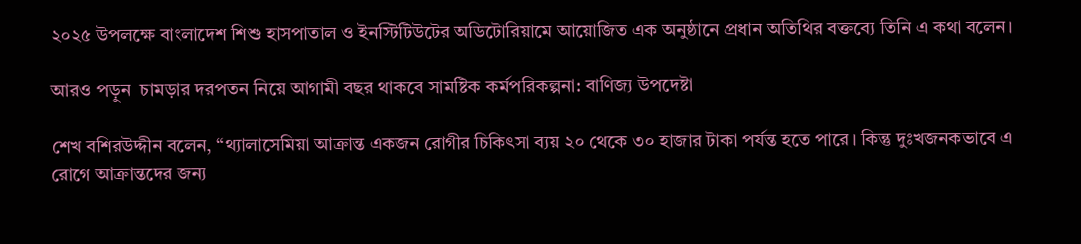২০২৫ উপলক্ষে বাংলাদেশ শিশু হাসপাতাল ও ইনস্টিটিউটের অডিটোরিয়ামে আয়োজিত এক অনুষ্ঠানে প্রধান অতিথির বক্তব্যে তিনি এ কথা বলেন।

আরও পড়ুন  চামড়ার দরপতন নিয়ে আগামী বছর থাকবে সামষ্টিক কর্মপরিকল্পনা: বাণিজ্য উপদেষ্টা

শেখ বশিরউদ্দীন বলেন, “থ্যালাসেমিয়া আক্রান্ত একজন রোগীর চিকিৎসা ব্যয় ২০ থেকে ৩০ হাজার টাকা পর্যন্ত হতে পারে। কিন্তু দুঃখজনকভাবে এ রোগে আক্রান্তদের জন্য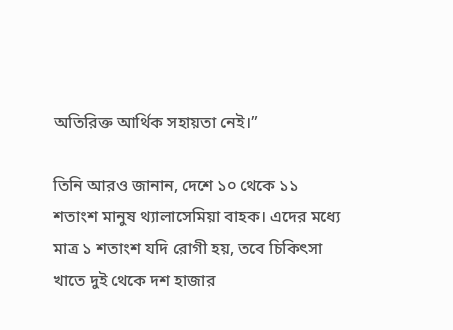অতিরিক্ত আর্থিক সহায়তা নেই।”

তিনি আরও জানান, দেশে ১০ থেকে ১১ শতাংশ মানুষ থ্যালাসেমিয়া বাহক। এদের মধ্যে মাত্র ১ শতাংশ যদি রোগী হয়, তবে চিকিৎসা খাতে দুই থেকে দশ হাজার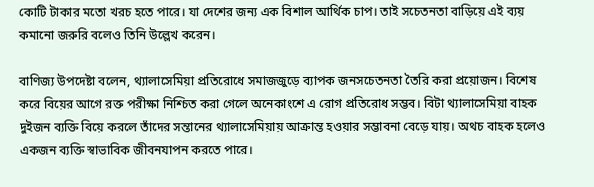কোটি টাকার মতো খরচ হতে পারে। যা দেশের জন্য এক বিশাল আর্থিক চাপ। তাই সচেতনতা বাড়িয়ে এই ব্যয় কমানো জরুরি বলেও তিনি উল্লেখ করেন।

বাণিজ্য উপদেষ্টা বলেন, থ্যালাসেমিয়া প্রতিরোধে সমাজজুড়ে ব্যাপক জনসচেতনতা তৈরি করা প্রয়োজন। বিশেষ করে বিয়ের আগে রক্ত পরীক্ষা নিশ্চিত করা গেলে অনেকাংশে এ রোগ প্রতিরোধ সম্ভব। বিটা থ্যালাসেমিয়া বাহক দুইজন ব্যক্তি বিয়ে করলে তাঁদের সন্তানের থ্যালাসেমিয়ায় আক্রান্ত হওয়ার সম্ভাবনা বেড়ে যায়। অথচ বাহক হলেও একজন ব্যক্তি স্বাভাবিক জীবনযাপন করতে পারে।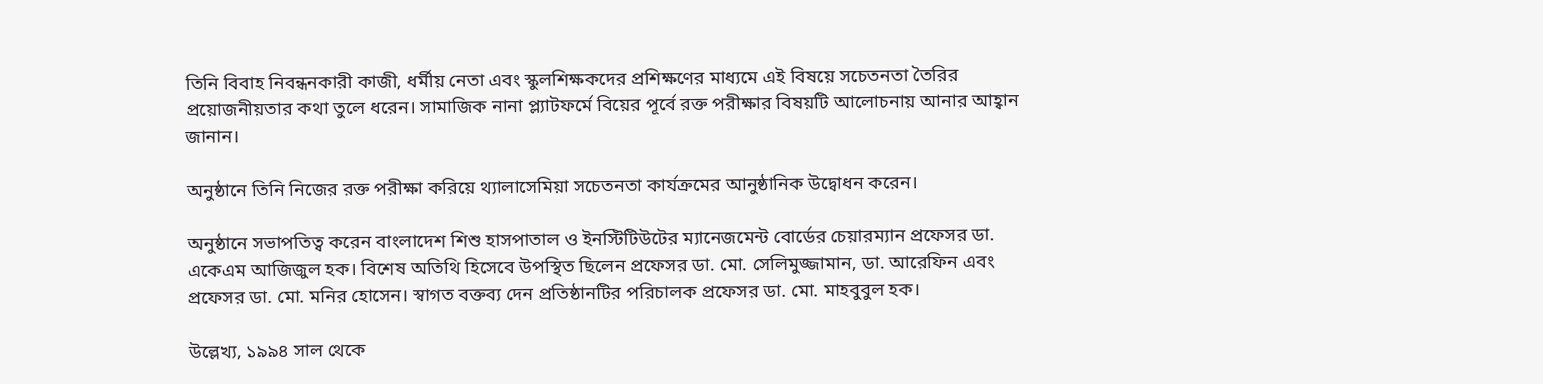তিনি বিবাহ নিবন্ধনকারী কাজী, ধর্মীয় নেতা এবং স্কুলশিক্ষকদের প্রশিক্ষণের মাধ্যমে এই বিষয়ে সচেতনতা তৈরির প্রয়োজনীয়তার কথা তুলে ধরেন। সামাজিক নানা প্ল্যাটফর্মে বিয়ের পূর্বে রক্ত পরীক্ষার বিষয়টি আলোচনায় আনার আহ্বান জানান।

অনুষ্ঠানে তিনি নিজের রক্ত পরীক্ষা করিয়ে থ্যালাসেমিয়া সচেতনতা কার্যক্রমের আনুষ্ঠানিক উদ্বোধন করেন।

অনুষ্ঠানে সভাপতিত্ব করেন বাংলাদেশ শিশু হাসপাতাল ও ইনস্টিটিউটের ম্যানেজমেন্ট বোর্ডের চেয়ারম্যান প্রফেসর ডা. একেএম আজিজুল হক। বিশেষ অতিথি হিসেবে উপস্থিত ছিলেন প্রফেসর ডা. মো. সেলিমুজ্জামান, ডা. আরেফিন এবং প্রফেসর ডা. মো. মনির হোসেন। স্বাগত বক্তব্য দেন প্রতিষ্ঠানটির পরিচালক প্রফেসর ডা. মো. মাহবুবুল হক।

উল্লেখ্য, ১৯৯৪ সাল থেকে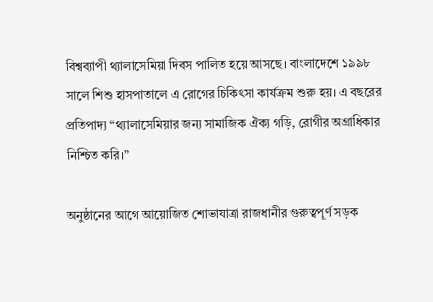বিশ্বব্যাপী থ্যালাসেমিয়া দিবস পালিত হয়ে আসছে। বাংলাদেশে ১৯৯৮ সালে শিশু হাসপাতালে এ রোগের চিকিৎসা কার্যক্রম শুরু হয়। এ বছরের প্রতিপাদ্য “থ্যালাসেমিয়ার জন্য সামাজিক ঐক্য গড়ি, রোগীর অগ্রাধিকার নিশ্চিত করি।”

অনুষ্ঠানের আগে আয়োজিত শোভাযাত্রা রাজধানীর গুরুত্বপূর্ণ সড়ক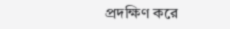প্রদক্ষিণ করে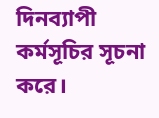দিনব্যাপী কর্মসূচির সূচনা করে।